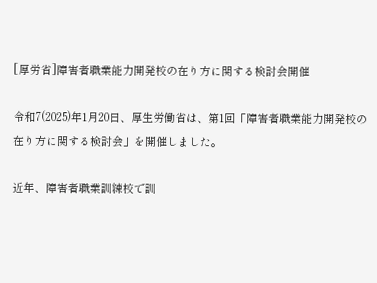[厚労省]障害者職業能力開発校の在り方に関する検討会開催

令和7(2025)年1月20日、厚生労働省は、第1回「障害者職業能力開発校の在り方に関する検討会」を開催しました。

近年、障害者職業訓練校で訓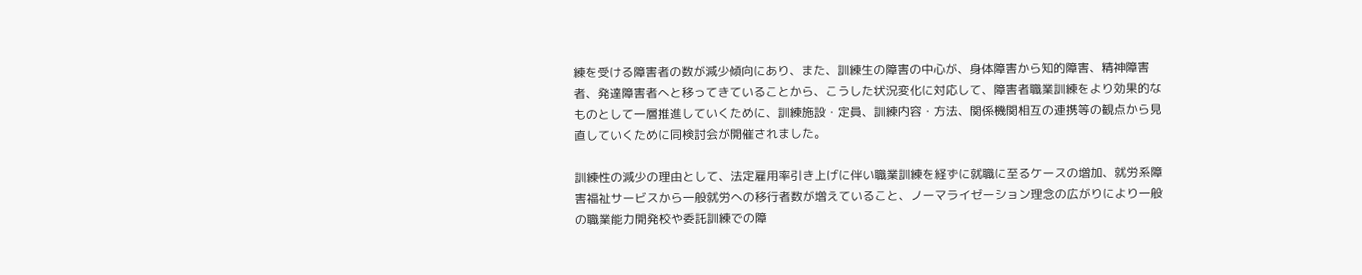練を受ける障害者の数が減少傾向にあり、また、訓練生の障害の中心が、身体障害から知的障害、精神障害者、発達障害者へと移ってきていることから、こうした状況変化に対応して、障害者職業訓練をより効果的なものとして一層推進していくために、訓練施設・定員、訓練内容・方法、関係機関相互の連携等の観点から見直していくために同検討会が開催されました。

訓練性の減少の理由として、法定雇用率引き上げに伴い職業訓練を経ずに就職に至るケースの増加、就労系障害福祉サービスから一般就労への移行者数が増えていること、ノーマライゼーション理念の広がりにより一般の職業能力開発校や委託訓練での障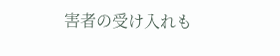害者の受け入れも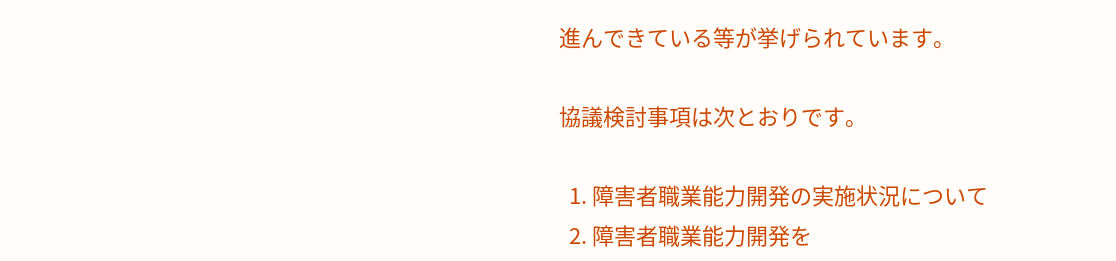進んできている等が挙げられています。

協議検討事項は次とおりです。

  1. 障害者職業能力開発の実施状況について
  2. 障害者職業能力開発を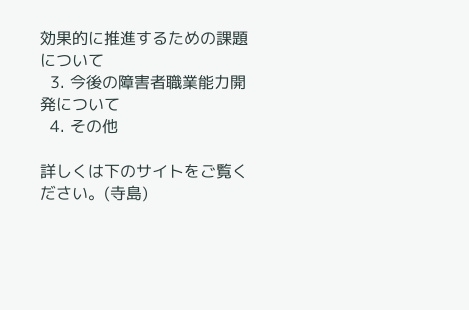効果的に推進するための課題について
  3. 今後の障害者職業能力開発について
  4. その他

詳しくは下のサイトをご覧ください。(寺島)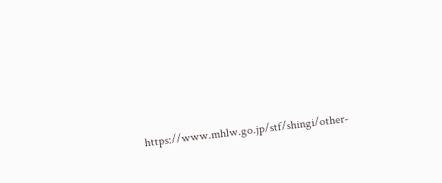https://www.mhlw.go.jp/stf/shingi/other-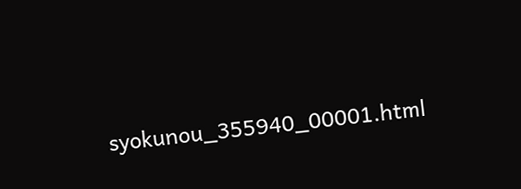syokunou_355940_00001.html